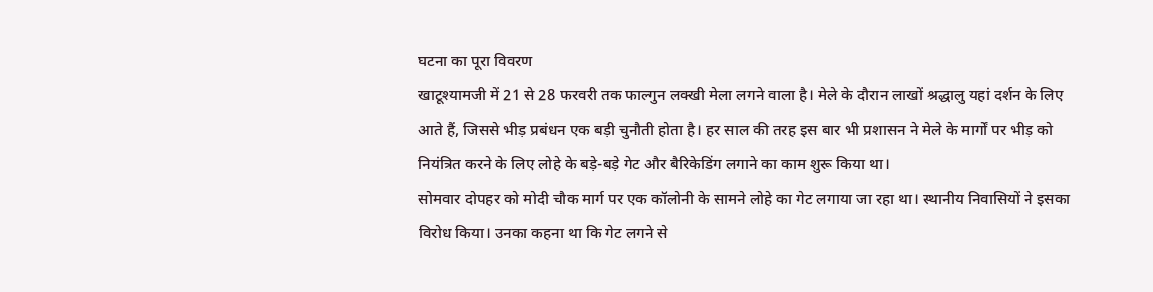घटना का पूरा विवरण
खाटूश्यामजी में 21 से 28 फरवरी तक फाल्गुन लक्खी मेला लगने वाला है। मेले के दौरान लाखों श्रद्धालु यहां दर्शन के लिए आते हैं, जिससे भीड़ प्रबंधन एक बड़ी चुनौती होता है। हर साल की तरह इस बार भी प्रशासन ने मेले के मार्गों पर भीड़ को नियंत्रित करने के लिए लोहे के बड़े-बड़े गेट और बैरिकेडिंग लगाने का काम शुरू किया था।
सोमवार दोपहर को मोदी चौक मार्ग पर एक कॉलोनी के सामने लोहे का गेट लगाया जा रहा था। स्थानीय निवासियों ने इसका विरोध किया। उनका कहना था कि गेट लगने से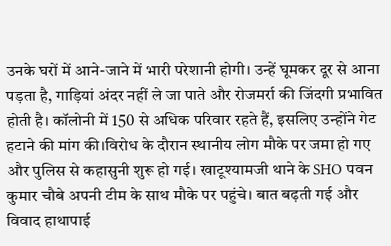उनके घरों में आने-जाने में भारी परेशानी होगी। उन्हें घूमकर दूर से आना पड़ता है, गाड़ियां अंदर नहीं ले जा पाते और रोजमर्रा की जिंदगी प्रभावित होती है। कॉलोनी में 150 से अधिक परिवार रहते हैं, इसलिए उन्होंने गेट हटाने की मांग की।विरोध के दौरान स्थानीय लोग मौके पर जमा हो गए और पुलिस से कहासुनी शुरू हो गई। खाटूश्यामजी थाने के SHO पवन कुमार चौबे अपनी टीम के साथ मौके पर पहुंचे। बात बढ़ती गई और विवाद हाथापाई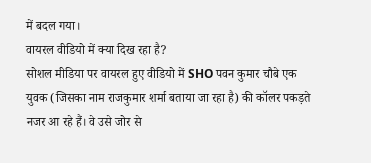में बदल गया।
वायरल वीडियो में क्या दिख रहा है?
सोशल मीडिया पर वायरल हुए वीडियो में SHO पवन कुमार चौबे एक युवक (जिसका नाम राजकुमार शर्मा बताया जा रहा है) की कॉलर पकड़ते नजर आ रहे हैं। वे उसे जोर से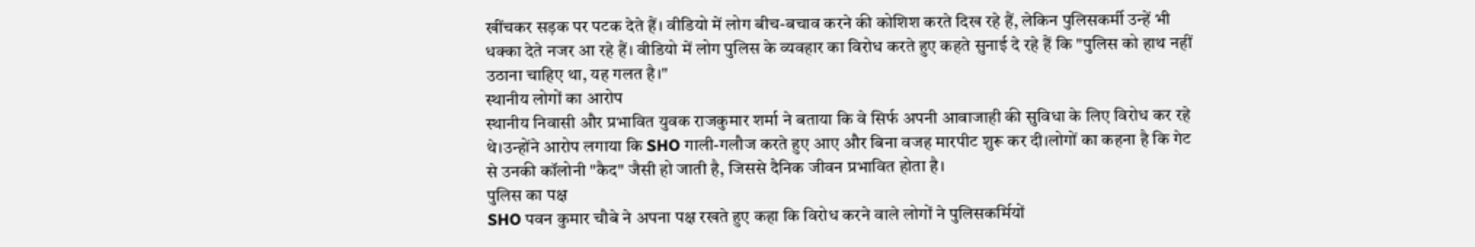खींचकर सड़क पर पटक देते हैं। वीडियो में लोग बीच-बचाव करने की कोशिश करते दिख रहे हैं, लेकिन पुलिसकर्मी उन्हें भी धक्का देते नजर आ रहे हैं। वीडियो में लोग पुलिस के व्यवहार का विरोध करते हुए कहते सुनाई दे रहे हैं कि "पुलिस को हाथ नहीं उठाना चाहिए था, यह गलत है।"
स्थानीय लोगों का आरोप
स्थानीय निवासी और प्रभावित युवक राजकुमार शर्मा ने बताया कि वे सिर्फ अपनी आवाजाही की सुविधा के लिए विरोध कर रहे थे।उन्होंने आरोप लगाया कि SHO गाली-गलौज करते हुए आए और बिना वजह मारपीट शुरू कर दी।लोगों का कहना है कि गेट से उनकी कॉलोनी "कैद" जैसी हो जाती है, जिससे दैनिक जीवन प्रभावित होता है।
पुलिस का पक्ष
SHO पवन कुमार चौबे ने अपना पक्ष रखते हुए कहा कि विरोध करने वाले लोगों ने पुलिसकर्मियों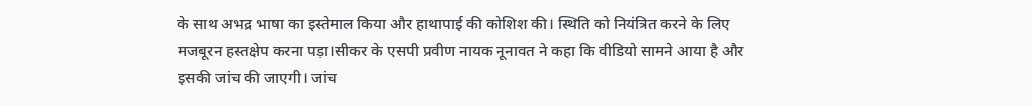के साथ अभद्र भाषा का इस्तेमाल किया और हाथापाई की कोशिश की। स्थिति को नियंत्रित करने के लिए मजबूरन हस्तक्षेप करना पड़ा।सीकर के एसपी प्रवीण नायक नूनावत ने कहा कि वीडियो सामने आया है और इसकी जांच की जाएगी। जांच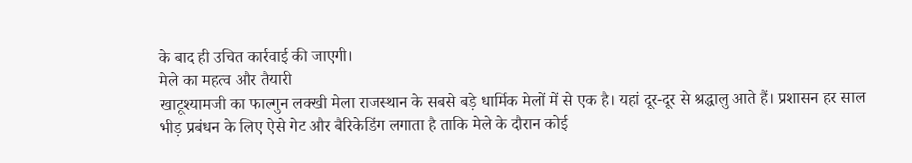के बाद ही उचित कार्रवाई की जाएगी।
मेले का महत्व और तैयारी
खाटूश्यामजी का फाल्गुन लक्खी मेला राजस्थान के सबसे बड़े धार्मिक मेलों में से एक है। यहां दूर-दूर से श्रद्धालु आते हैं। प्रशासन हर साल भीड़ प्रबंधन के लिए ऐसे गेट और बैरिकेडिंग लगाता है ताकि मेले के दौरान कोई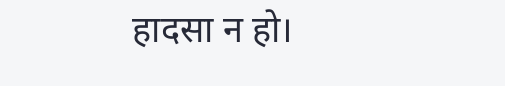हादसा न हो।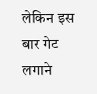लेकिन इस बार गेट लगाने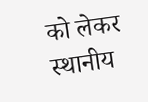को लेकर स्थानीय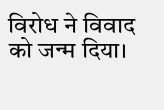विरोध ने विवाद को जन्म दिया।